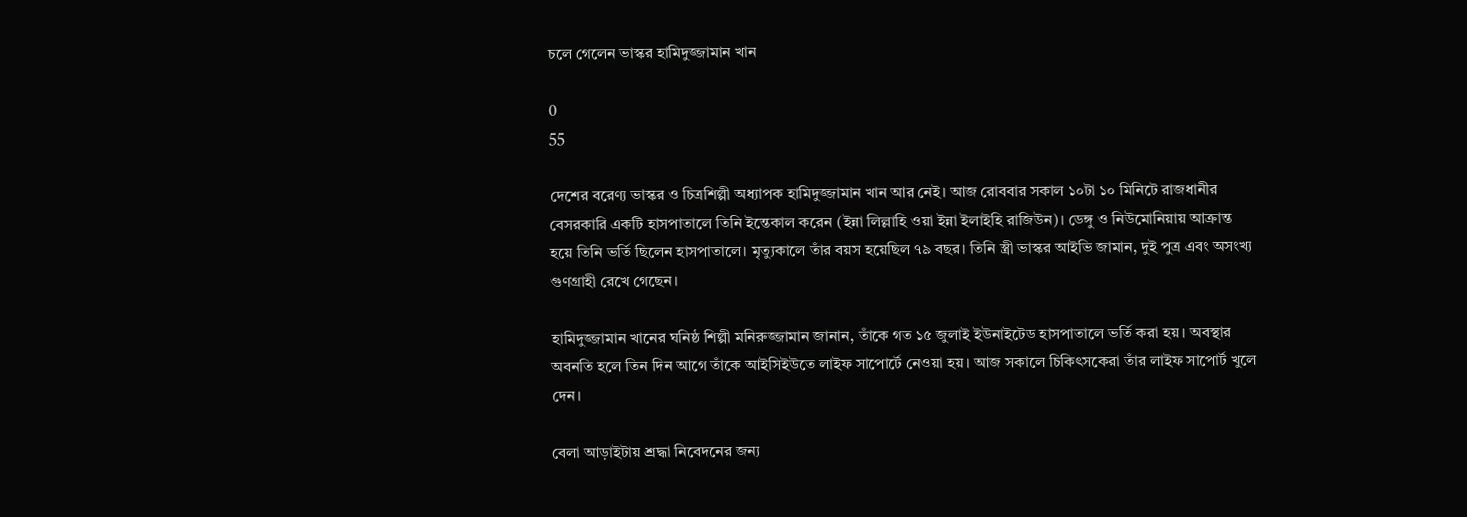চলে গেলেন ভাস্কর হামিদুজ্জামান খান

0
55

দেশের বরেণ্য ভাস্কর ও চিত্রশিল্পী অধ্যাপক হামিদুজ্জামান খান আর নেই। আজ রোববার সকাল ১০টা ১০ মিনিটে রাজধানীর বেসরকারি একটি হাসপাতালে তিনি ইন্তেকাল করেন (ইন্না লিল্লাহি ওয়া ইন্না ইলাইহি রাজিউন)। ডেঙ্গু ও নিউমোনিয়ায় আক্রান্ত হয়ে তিনি ভর্তি ছিলেন হাসপাতালে। মৃত্যুকালে তাঁর বয়স হয়েছিল ৭৯ বছর। তিনি স্ত্রী ভাস্কর আইভি জামান, দুই পুত্র এবং অসংখ্য গুণগ্রাহী রেখে গেছেন।

হামিদুজ্জামান খানের ঘনিষ্ঠ শিল্পী মনিরুজ্জামান জানান, তাঁকে গত ১৫ জুলাই ইউনাইটেড হাসপাতালে ভর্তি করা হয়। অবস্থার অবনতি হলে তিন দিন আগে তাঁকে আইসিইউতে লাইফ সাপোর্টে নেওয়া হয়। আজ সকালে চিকিৎসকেরা তাঁর লাইফ সাপোর্ট খুলে দেন।

বেলা আড়াইটায় শ্রদ্ধা নিবেদনের জন্য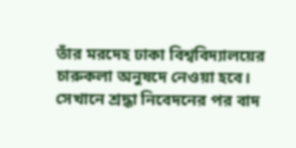তাঁর মরদেহ ঢাকা বিশ্ববিদ্যালয়ের চারুকলা অনুষদে নেওয়া হবে। সেখানে শ্রদ্ধা নিবেদনের পর বাদ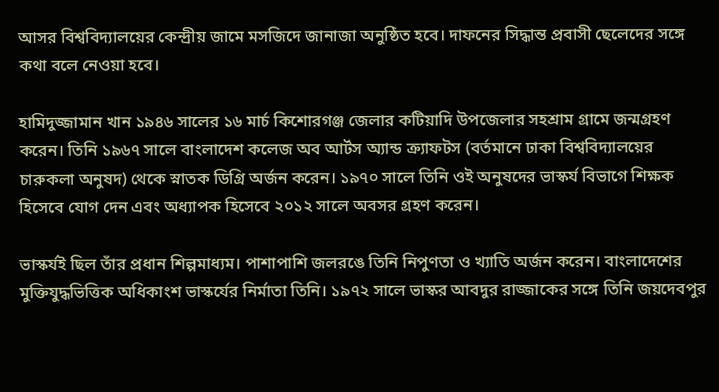আসর বিশ্ববিদ্যালয়ের কেন্দ্রীয় জামে মসজিদে জানাজা অনুষ্ঠিত হবে। দাফনের সিদ্ধান্ত প্রবাসী ছেলেদের সঙ্গে কথা বলে নেওয়া হবে।

হামিদুজ্জামান খান ১৯৪৬ সালের ১৬ মার্চ কিশোরগঞ্জ জেলার কটিয়াদি উপজেলার সহশ্রাম গ্রামে জন্মগ্রহণ করেন। তিনি ১৯৬৭ সালে বাংলাদেশ কলেজ অব আর্টস অ্যান্ড ক্র্যাফটস (বর্তমানে ঢাকা বিশ্ববিদ্যালয়ের চারুকলা অনুষদ) থেকে স্নাতক ডিগ্রি অর্জন করেন। ১৯৭০ সালে তিনি ওই অনুষদের ভাস্কর্য বিভাগে শিক্ষক হিসেবে যোগ দেন এবং অধ্যাপক হিসেবে ২০১২ সালে অবসর গ্রহণ করেন।

ভাস্কর্যই ছিল তাঁর প্রধান শিল্পমাধ্যম। পাশাপাশি জলরঙে তিনি নিপুণতা ও খ্যাতি অর্জন করেন। বাংলাদেশের মুক্তিযুদ্ধভিত্তিক অধিকাংশ ভাস্কর্যের নির্মাতা তিনি। ১৯৭২ সালে ভাস্কর আবদুর রাজ্জাকের সঙ্গে তিনি জয়দেবপুর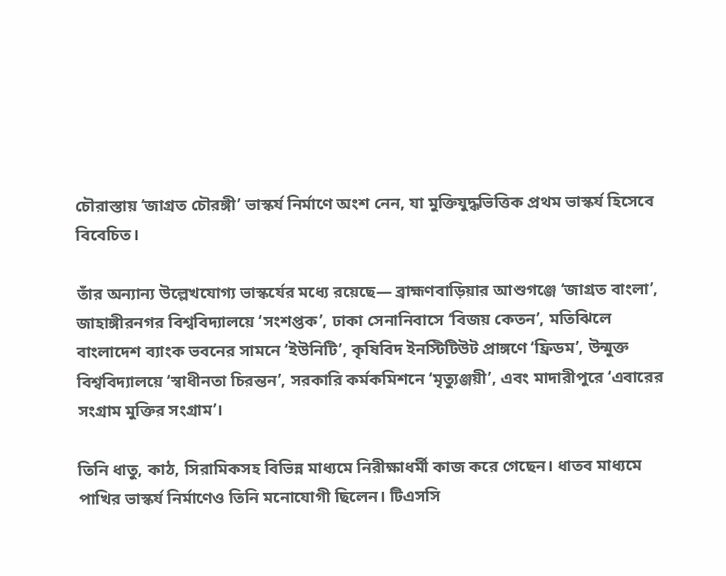চৌরাস্তায় ‘জাগ্রত চৌরঙ্গী’ ভাস্কর্য নির্মাণে অংশ নেন, যা মুক্তিযুদ্ধভিত্তিক প্রথম ভাস্কর্য হিসেবে বিবেচিত।

তাঁর অন্যান্য উল্লেখযোগ্য ভাস্কর্যের মধ্যে রয়েছে— ব্রাহ্মণবাড়িয়ার আশুগঞ্জে ‘জাগ্রত বাংলা’, জাহাঙ্গীরনগর বিশ্ববিদ্যালয়ে ‘সংশপ্তক’, ঢাকা সেনানিবাসে ‘বিজয় কেতন’, মতিঝিলে বাংলাদেশ ব্যাংক ভবনের সামনে ‘ইউনিটি’, কৃষিবিদ ইনস্টিটিউট প্রাঙ্গণে ‘ফ্রিডম’, উন্মুক্ত বিশ্ববিদ্যালয়ে ‘স্বাধীনতা চিরন্তন’, সরকারি কর্মকমিশনে ‘মৃত্যুঞ্জয়ী’, এবং মাদারীপুরে ‘এবারের সংগ্রাম মুক্তির সংগ্রাম’।

তিনি ধাতু, কাঠ, সিরামিকসহ বিভিন্ন মাধ্যমে নিরীক্ষাধর্মী কাজ করে গেছেন। ধাতব মাধ্যমে পাখির ভাস্কর্য নির্মাণেও তিনি মনোযোগী ছিলেন। টিএসসি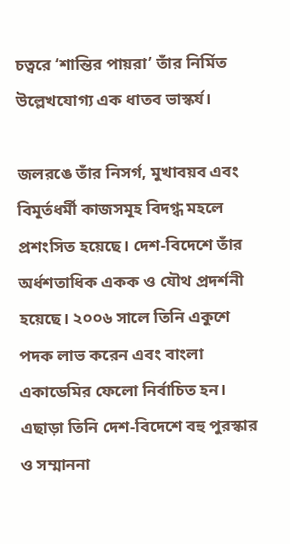চত্বরে ‘শান্তির পায়রা’ তাঁর নির্মিত উল্লেখযোগ্য এক ধাতব ভাস্কর্য।

জলরঙে তাঁর নিসর্গ, মুখাবয়ব এবং বিমূর্তধর্মী কাজসমূহ বিদগ্ধ মহলে প্রশংসিত হয়েছে। দেশ-বিদেশে তাঁর অর্ধশতাধিক একক ও যৌথ প্রদর্শনী হয়েছে। ২০০৬ সালে তিনি একুশে পদক লাভ করেন এবং বাংলা একাডেমির ফেলো নির্বাচিত হন। এছাড়া তিনি দেশ-বিদেশে বহু পুরস্কার ও সম্মাননা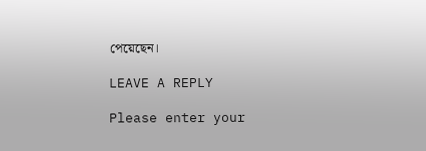পেয়েছেন।

LEAVE A REPLY

Please enter your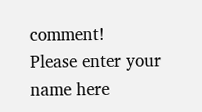comment!
Please enter your name here